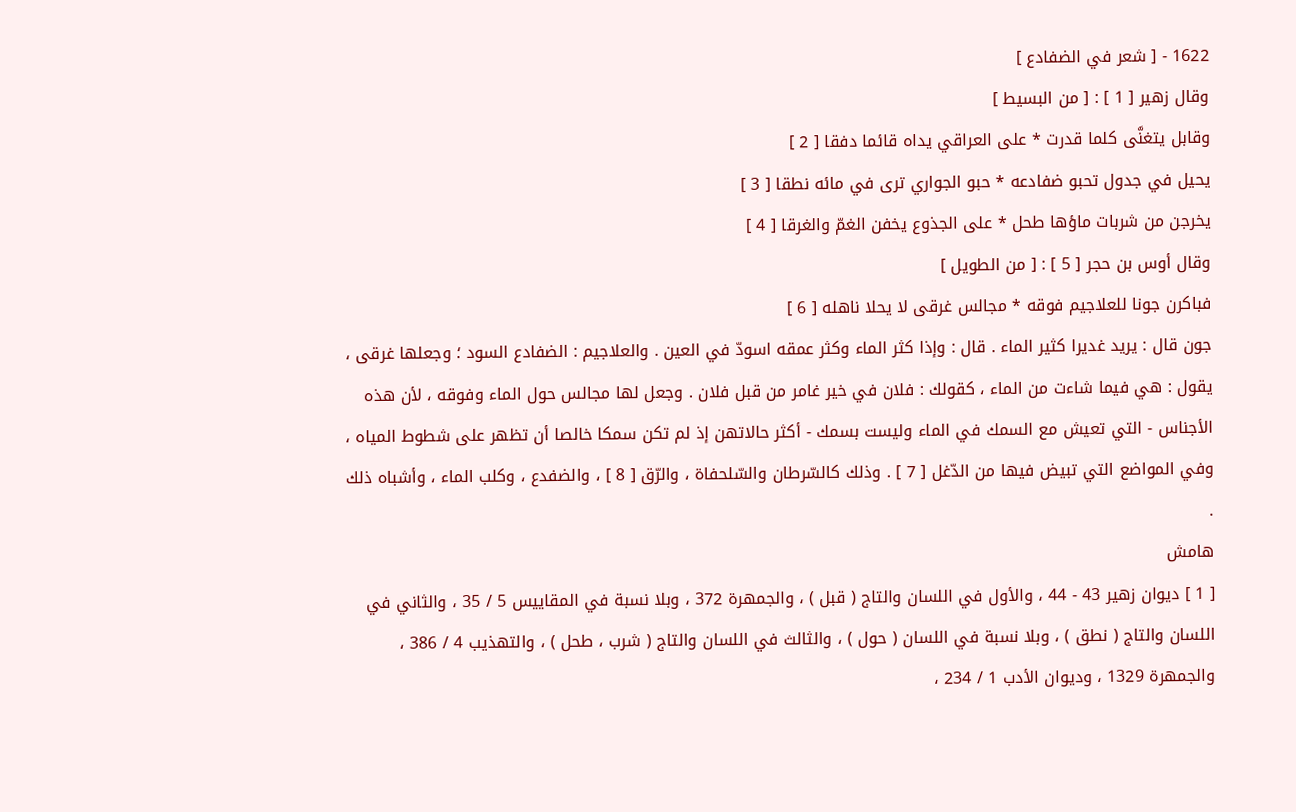1622 - [ شعر في الضفادع ]
وقال زهير [ 1 ] : [ من البسيط ]
وقابل يتغنَّى كلما قدرت * على العراقي يداه قائما دفقا [ 2 ]
يحيل في جدول تحبو ضفادعه * حبو الجواري ترى في مائه نطقا [ 3 ]
يخرجن من شربات ماؤها طحل * على الجذوع يخفن الغمّ والغرقا [ 4 ]
وقال أوس بن حجر [ 5 ] : [ من الطويل ]
فباكرن جونا للعلاجيم فوقه * مجالس غرقى لا يحلا ناهله [ 6 ]
جون قال : يريد غديرا كثير الماء . قال : وإذا كثر الماء وكثر عمقه اسودّ في العين . والعلاجيم : الضفادع السود ؛ وجعلها غرقى ، يقول : هي فيما شاءت من الماء ، كقولك : فلان في خير غامر من قبل فلان . وجعل لها مجالس حول الماء وفوقه ، لأن هذه الأجناس - التي تعيش مع السمك في الماء وليست بسمك - أكثر حالاتهن إذ لم تكن سمكا خالصا أن تظهر على شطوط المياه ، وفي المواضع التي تبيض فيها من الدّغل [ 7 ] . وذلك كالسّرطان والسّلحفاة ، والرّق [ 8 ] ، والضفدع ، وكلب الماء ، وأشباه ذلك .
هامش
[ 1 ] ديوان زهير 43 - 44 ، والأول في اللسان والتاج ( قبل ) ، والجمهرة 372 ، وبلا نسبة في المقاييس 5 / 35 ، والثاني في اللسان والتاج ( نطق ) ، وبلا نسبة في اللسان ( حول ) ، والثالث في اللسان والتاج ( شرب ، طحل ) ، والتهذيب 4 / 386 ، والجمهرة 1329 ، وديوان الأدب 1 / 234 ،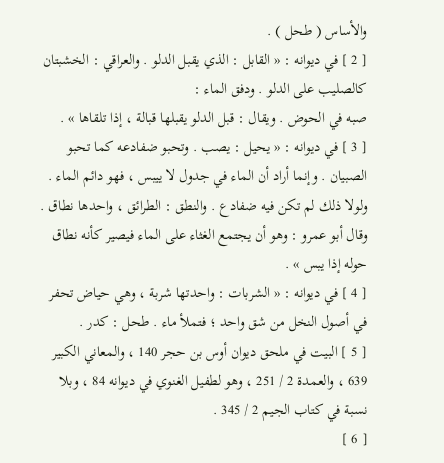والأساس ( طحل ) .
[ 2 ] في ديوانه : « القابل : الذي يقبل الدلو . والعراقي : الخشبتان كالصليب على الدلو . ودفق الماء :
صبه في الحوض . ويقال : قبل الدلو يقبلها قبالة ، إذا تلقاها » .
[ 3 ] في ديوانه : « يحيل : يصب . وتحبو ضفادعه كما تحبو الصبيان . وإنما أراد أن الماء في جدول لا ييبس ، فهو دائم الماء . ولولا ذلك لم تكن فيه ضفادع . والنطق : الطرائق ، واحدها نطاق . وقال أبو عمرو : وهو أن يجتمع الغثاء على الماء فيصير كأنه نطاق حوله إذا يبس » .
[ 4 ] في ديوانه : « الشربات : واحدتها شربة ، وهي حياض تحفر في أصول النخل من شق واحد ؛ فتملأ ماء . طحل : كدر .
[ 5 ] البيت في ملحق ديوان أوس بن حجر 140 ، والمعاني الكبير 639 ، والعمدة 2 / 251 ، وهو لطفيل الغنوي في ديوانه 84 ، وبلا نسبة في كتاب الجيم 2 / 345 .
[ 6 ]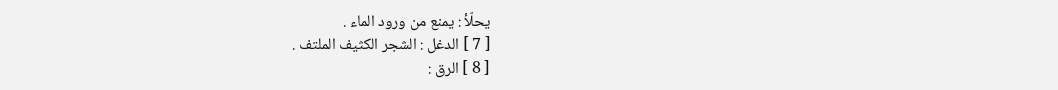يحلّأ : يمنع من ورود الماء .
[ 7 ] الدغل : الشجر الكثيف الملتف .
[ 8 ] الرق :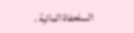السلحفاة المائية .